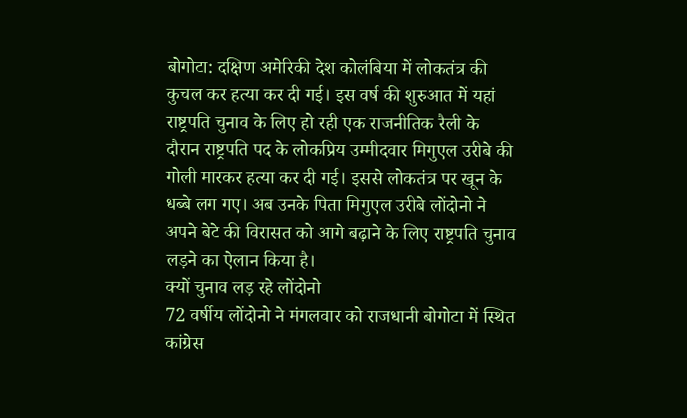बोगोटा: दक्षिण अमेरिकी देश कोलंबिया में लोकतंत्र की कुचल कर हत्या कर दी गई। इस वर्ष की शुरुआत में यहां राष्ट्रपति चुनाव के लिए हो रही एक राजनीतिक रैली के दौरान राष्ट्रपति पद के लोकप्रिय उम्मीदवार मिगुएल उरीबे की गोली मारकर हत्या कर दी गई। इससे लोकतंत्र पर खून के धब्बे लग गए। अब उनके पिता मिगुएल उरीबे लोंदोनो ने अपने बेटे की विरासत को आगे बढ़ाने के लिए राष्ट्रपति चुनाव लड़ने का ऐलान किया है।
क्यों चुनाव लड़ रहे लोंदोनो
72 वर्षीय लोंदोनो ने मंगलवार को राजधानी बोगोटा में स्थित कांग्रेस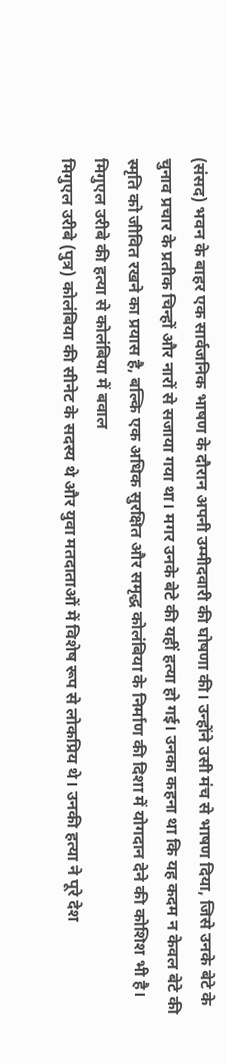(संसद) भवन के बाहर एक सार्वजनिक भाषण के दौरान अपनी उम्मीदवारी की घोषणा की। उन्होंने उसी मंच से भाषण दिया, जिसे उनके बेटे के चुनाव प्रचार के प्रतीक चिन्हों और नारों से सजाया गया था। मगर उनके बेटे की यहीं हत्या हो गई। उनका कहना था कि यह कदम न केवल बेटे की स्मृति को जीवित रखने का प्रयास है, बल्कि एक अधिक सुरक्षित और समृद्ध कोलंबिया के निर्माण की दिशा में योगदान देने की कोशिश भी है।
मिगुएल उरीबे की हत्या से कोलंबिया में बवाल
मिगुएल उरीबे (पुत्र) कोलंबिया की सीनेट के सदस्य थे और युवा मतदाताओं में विशेष रूप से लोकप्रिय थे। उनकी हत्या ने पूरे देश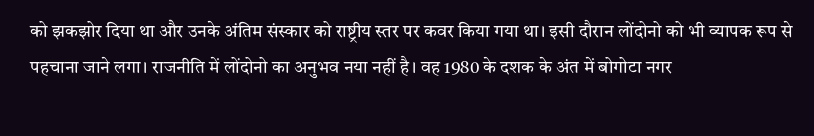को झकझोर दिया था और उनके अंतिम संस्कार को राष्ट्रीय स्तर पर कवर किया गया था। इसी दौरान लोंदोनो को भी व्यापक रूप से पहचाना जाने लगा। राजनीति में लोंदोनो का अनुभव नया नहीं है। वह 1980 के दशक के अंत में बोगोटा नगर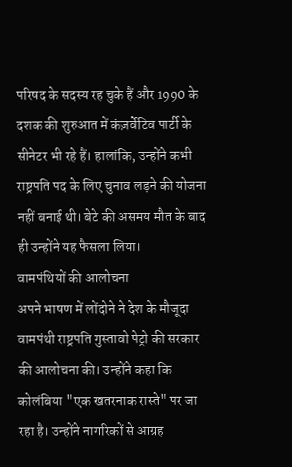परिषद के सदस्य रह चुके हैं और 1990 के दशक की शुरुआत में कंज़र्वेटिव पार्टी के सीनेटर भी रहे हैं। हालांकि, उन्होंने कभी राष्ट्रपति पद के लिए चुनाव लड़ने की योजना नहीं बनाई थी। बेटे की असमय मौत के बाद ही उन्होंने यह फैसला लिया।
वामपंथियों की आलोचना
अपने भाषण में लोंदोने ने देश के मौजूदा वामपंथी राष्ट्रपति गुस्तावो पेट्रो की सरकार की आलोचना की। उन्होंने कहा कि कोलंबिया "एक खतरनाक रास्ते" पर जा रहा है। उन्होंने नागरिकों से आग्रह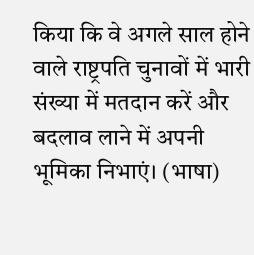किया कि वे अगले साल होने वाले राष्ट्रपति चुनावों में भारी संख्या में मतदान करें और बदलाव लाने में अपनी भूमिका निभाएं। (भाषा)